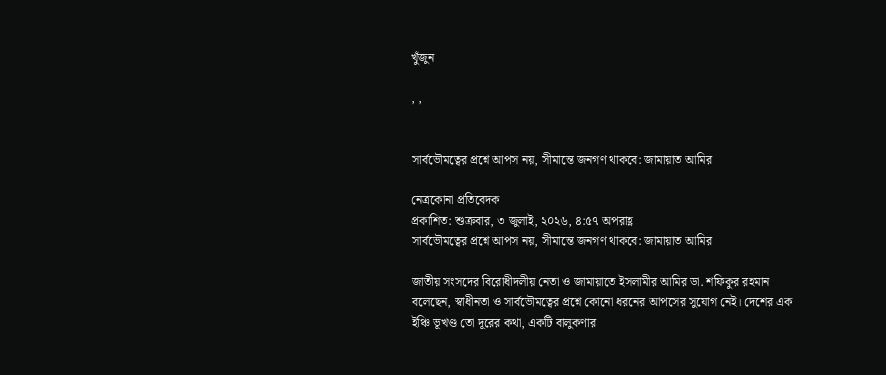খুঁজুন

, ,


সার্বভৌমত্বের প্রশ্নে আপস নয়, সীমান্তে জনগণ থাকবে: জামায়াত আমির

নেত্রকোনা প্রতিবেদক
প্রকাশিত: শুক্রবার, ৩ জুলাই, ২০২৬, ৪:৫৭ অপরাহ্ণ
সার্বভৌমত্বের প্রশ্নে আপস নয়, সীমান্তে জনগণ থাকবে: জামায়াত আমির

জাতীয় সংসদের বিরোধীদলীয় নেতা ও জামায়াতে ইসলামীর আমির ডা. শফিকুর রহমান বলেছেন, স্বাধীনতা ও সার্বভৌমত্বের প্রশ্নে কোনো ধরনের আপসের সুযোগ নেই। দেশের এক ইঞ্চি ভূখণ্ড তো দূরের কথা, একটি বালুকণার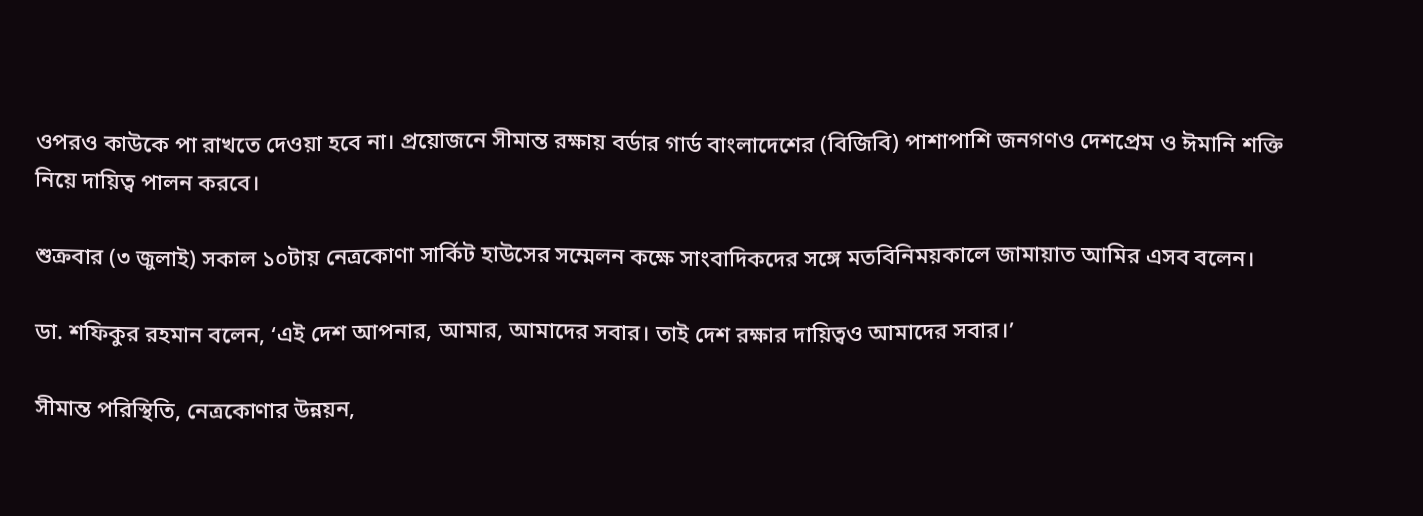ওপরও কাউকে পা রাখতে দেওয়া হবে না। প্রয়োজনে সীমান্ত রক্ষায় বর্ডার গার্ড বাংলাদেশের (বিজিবি) পাশাপাশি জনগণও দেশপ্রেম ও ঈমানি শক্তি নিয়ে দায়িত্ব পালন করবে।

শুক্রবার (৩ জুলাই) সকাল ১০টায় নেত্রকোণা সার্কিট হাউসের সম্মেলন কক্ষে সাংবাদিকদের সঙ্গে মতবিনিময়কালে জামায়াত আমির এসব বলেন।

ডা. শফিকুর রহমান বলেন, ‘এই দেশ আপনার, আমার, আমাদের সবার। তাই দেশ রক্ষার দায়িত্বও আমাদের সবার।’

সীমান্ত পরিস্থিতি, নেত্রকোণার উন্নয়ন,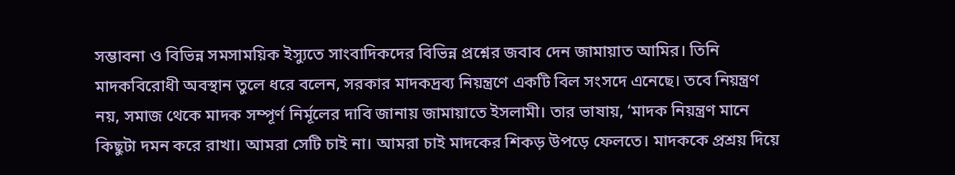সম্ভাবনা ও বিভিন্ন সমসাময়িক ইস্যুতে সাংবাদিকদের বিভিন্ন প্রশ্নের জবাব দেন জামায়াত আমির। তিনি মাদকবিরোধী অবস্থান তুলে ধরে বলেন, সরকার মাদকদ্রব্য নিয়ন্ত্রণে একটি বিল সংসদে এনেছে। তবে নিয়ন্ত্রণ নয়, সমাজ থেকে মাদক সম্পূর্ণ নির্মূলের দাবি জানায় জামায়াতে ইসলামী। তার ভাষায়, ‘মাদক নিয়ন্ত্রণ মানে কিছুটা দমন করে রাখা। আমরা সেটি চাই না। আমরা চাই মাদকের শিকড় উপড়ে ফেলতে। মাদককে প্রশ্রয় দিয়ে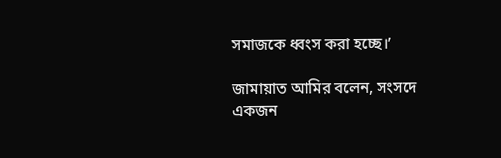সমাজকে ধ্বংস করা হচ্ছে।’

জামায়াত আমির বলেন, সংসদে একজন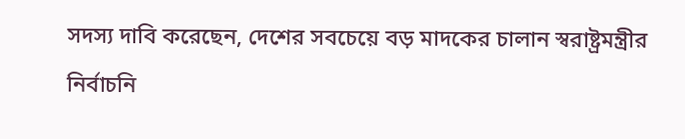সদস্য দাবি করেছেন, দেশের সবচেয়ে বড় মাদকের চালান স্বরাষ্ট্রমন্ত্রীর নির্বাচনি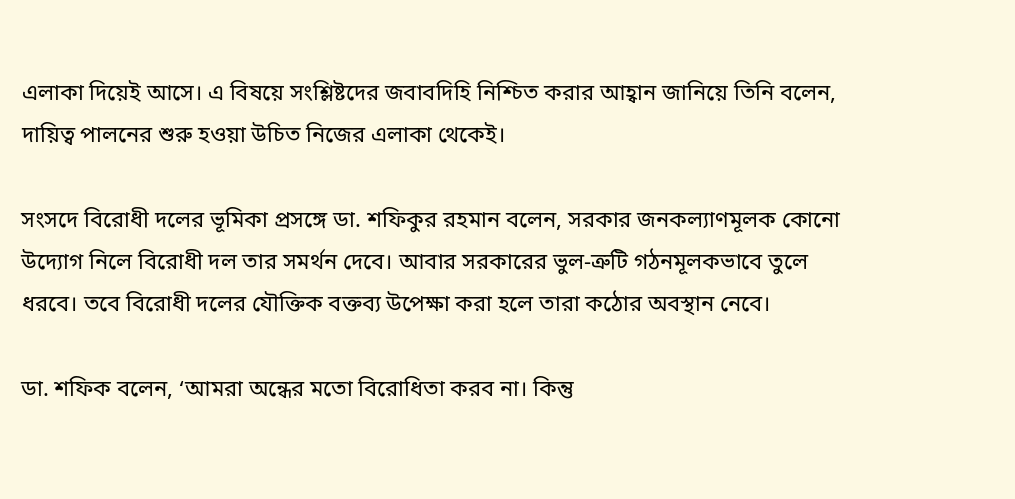এলাকা দিয়েই আসে। এ বিষয়ে সংশ্লিষ্টদের জবাবদিহি নিশ্চিত করার আহ্বান জানিয়ে তিনি বলেন, দায়িত্ব পালনের শুরু হওয়া উচিত নিজের এলাকা থেকেই।

সংসদে বিরোধী দলের ভূমিকা প্রসঙ্গে ডা. শফিকুর রহমান বলেন, সরকার জনকল্যাণমূলক কোনো উদ্যোগ নিলে বিরোধী দল তার সমর্থন দেবে। আবার সরকারের ভুল-ত্রুটি গঠনমূলকভাবে তুলে ধরবে। তবে বিরোধী দলের যৌক্তিক বক্তব্য উপেক্ষা করা হলে তারা কঠোর অবস্থান নেবে।

ডা. শফিক বলেন, ‘আমরা অন্ধের মতো বিরোধিতা করব না। কিন্তু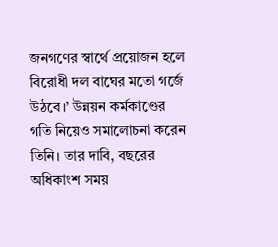জনগণের স্বার্থে প্রয়োজন হলে বিরোধী দল বাঘের মতো গর্জে উঠবে।’ উন্নয়ন কর্মকাণ্ডের গতি নিয়েও সমালোচনা করেন তিনি। তার দাবি, বছরের অধিকাংশ সময়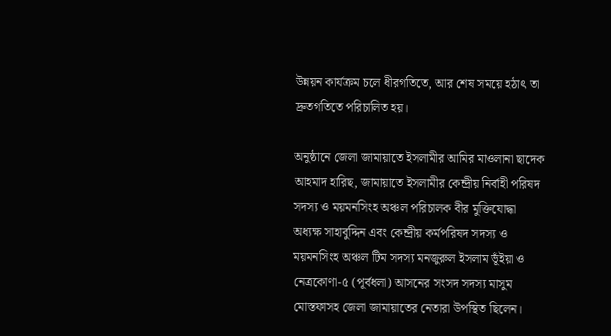উন্নয়ন কার্যক্রম চলে ধীরগতিতে, আর শেষ সময়ে হঠাৎ তা দ্রুতগতিতে পরিচালিত হয়।

অনুষ্ঠানে জেলা জামায়াতে ইসলামীর আমির মাওলানা ছাদেক আহমাদ হারিছ, জামায়াতে ইসলামীর কেন্দ্রীয় নির্বাহী পরিষদ সদস্য ও ময়মনসিংহ অঞ্চল পরিচালক বীর মুক্তিযোদ্ধা অধ্যক্ষ সাহাবুদ্দিন এবং কেন্দ্রীয় কর্মপরিষদ সদস্য ও ময়মনসিংহ অঞ্চল টিম সদস্য মনজুরুল ইসলাম ভূঁইয়া ও নেত্রকোণা-৫ (পূর্বধলা) আসনের সংসদ সদস্য মাসুম মোস্তফাসহ জেলা জামায়াতের নেতারা উপস্থিত ছিলেন।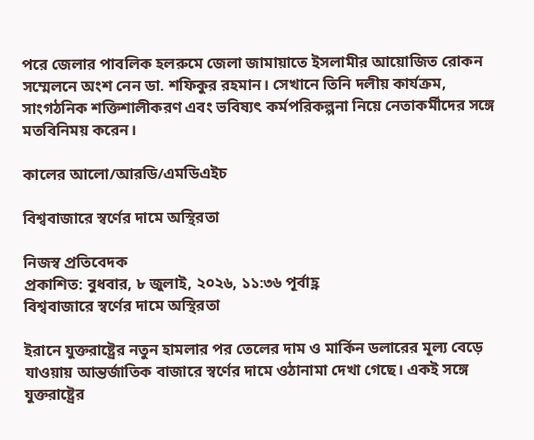পরে জেলার পাবলিক হলরুমে জেলা জামায়াতে ইসলামীর আয়োজিত রোকন সম্মেলনে অংশ নেন ডা. শফিকুর রহমান। সেখানে তিনি দলীয় কার্যক্রম, সাংগঠনিক শক্তিশালীকরণ এবং ভবিষ্যৎ কর্মপরিকল্পনা নিয়ে নেতাকর্মীদের সঙ্গে মতবিনিময় করেন।

কালের আলো/আরডি/এমডিএইচ

বিশ্ববাজারে স্বর্ণের দামে অস্থিরতা

নিজস্ব প্রতিবেদক
প্রকাশিত: বুধবার, ৮ জুলাই, ২০২৬, ১১:৩৬ পূর্বাহ্ণ
বিশ্ববাজারে স্বর্ণের দামে অস্থিরতা

ইরানে যুক্তরাষ্ট্রের নতুন হামলার পর তেলের দাম ও মার্কিন ডলারের মূল্য বেড়ে যাওয়ায় আন্তর্জাতিক বাজারে স্বর্ণের দামে ওঠানামা দেখা গেছে। একই সঙ্গে যুক্তরাষ্ট্রের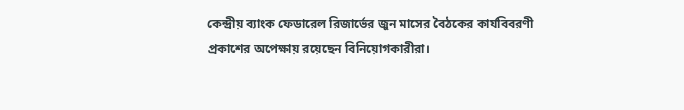কেন্দ্রীয় ব্যাংক ফেডারেল রিজার্ভের জুন মাসের বৈঠকের কার্যবিবরণী প্রকাশের অপেক্ষায় রয়েছেন বিনিয়োগকারীরা।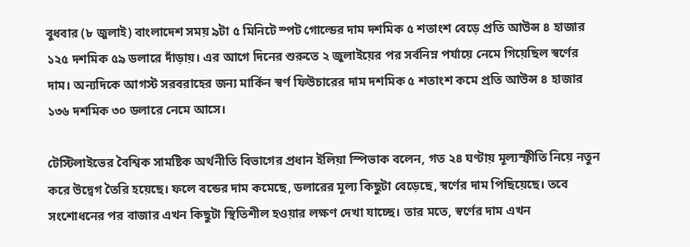বুধবার (৮ জুলাই) বাংলাদেশ সময় ৯টা ৫ মিনিটে স্পট গোল্ডের দাম দশমিক ৫ শতাংশ বেড়ে প্রতি আউন্স ৪ হাজার ১২৫ দশমিক ৫৯ ডলারে দাঁড়ায়। এর আগে দিনের শুরুতে ২ জুলাইয়ের পর সর্বনিম্ন পর্যায়ে নেমে গিয়েছিল স্বর্ণের দাম। অন্যদিকে আগস্ট সরবরাহের জন্য মার্কিন স্বর্ণ ফিউচারের দাম দশমিক ৫ শতাংশ কমে প্রতি আউন্স ৪ হাজার ১৩৬ দশমিক ৩০ ডলারে নেমে আসে।

টেস্টিলাইভের বৈশ্বিক সামষ্টিক অর্থনীতি বিভাগের প্রধান ইলিয়া স্পিভাক বলেন, গত ২৪ ঘণ্টায় মূল্যস্ফীতি নিয়ে নতুন করে উদ্বেগ তৈরি হয়েছে। ফলে বন্ডের দাম কমেছে, ডলারের মূল্য কিছুটা বেড়েছে, স্বর্ণের দাম পিছিয়েছে। তবে সংশোধনের পর বাজার এখন কিছুটা স্থিতিশীল হওয়ার লক্ষণ দেখা যাচ্ছে। তার মতে, স্বর্ণের দাম এখন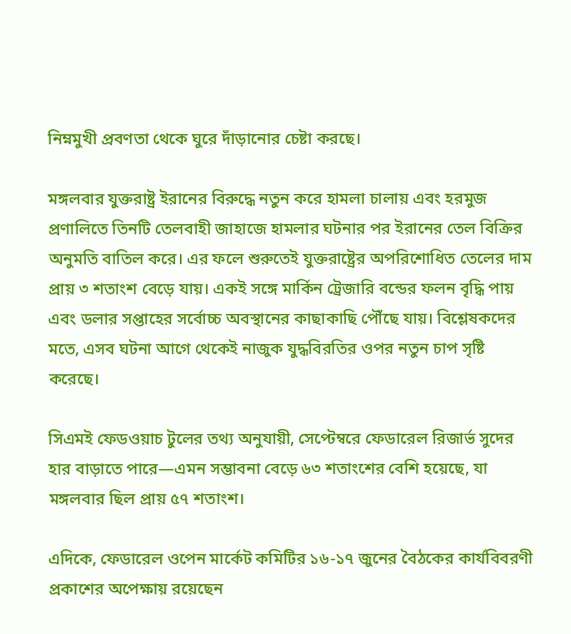নিম্নমুখী প্রবণতা থেকে ঘুরে দাঁড়ানোর চেষ্টা করছে।

মঙ্গলবার যুক্তরাষ্ট্র ইরানের বিরুদ্ধে নতুন করে হামলা চালায় এবং হরমুজ প্রণালিতে তিনটি তেলবাহী জাহাজে হামলার ঘটনার পর ইরানের তেল বিক্রির অনুমতি বাতিল করে। এর ফলে শুরুতেই যুক্তরাষ্ট্রের অপরিশোধিত তেলের দাম প্রায় ৩ শতাংশ বেড়ে যায়। একই সঙ্গে মার্কিন ট্রেজারি বন্ডের ফলন বৃদ্ধি পায় এবং ডলার সপ্তাহের সর্বোচ্চ অবস্থানের কাছাকাছি পৌঁছে যায়। বিশ্লেষকদের মতে, এসব ঘটনা আগে থেকেই নাজুক যুদ্ধবিরতির ওপর নতুন চাপ সৃষ্টি করেছে।

সিএমই ফেডওয়াচ টুলের তথ্য অনুযায়ী, সেপ্টেম্বরে ফেডারেল রিজার্ভ সুদের হার বাড়াতে পারে—এমন সম্ভাবনা বেড়ে ৬৩ শতাংশের বেশি হয়েছে, যা মঙ্গলবার ছিল প্রায় ৫৭ শতাংশ।

এদিকে, ফেডারেল ওপেন মার্কেট কমিটির ১৬-১৭ জুনের বৈঠকের কার্যবিবরণী প্রকাশের অপেক্ষায় রয়েছেন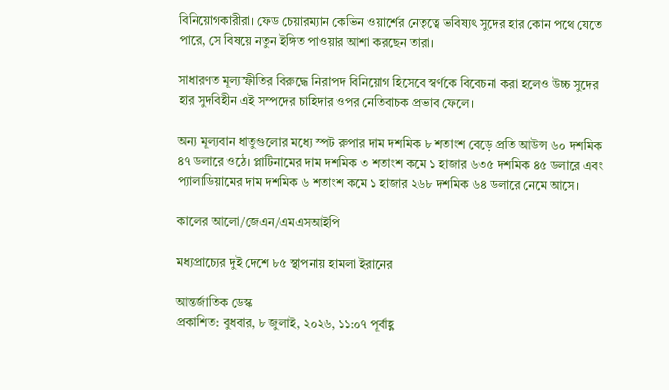বিনিয়োগকারীরা। ফেড চেয়ারম্যান কেভিন ওয়ার্শের নেতৃত্বে ভবিষ্যৎ সুদের হার কোন পথে যেতে পারে, সে বিষয়ে নতুন ইঙ্গিত পাওয়ার আশা করছেন তারা।

সাধারণত মূল্যস্ফীতির বিরুদ্ধে নিরাপদ বিনিয়োগ হিসেবে স্বর্ণকে বিবেচনা করা হলেও উচ্চ সুদের হার সুদবিহীন এই সম্পদের চাহিদার ওপর নেতিবাচক প্রভাব ফেলে।

অন্য মূল্যবান ধাতুগুলোর মধ্যে স্পট রুপার দাম দশমিক ৮ শতাংশ বেড়ে প্রতি আউন্স ৬০ দশমিক ৪৭ ডলারে ওঠে। প্লাটিনামের দাম দশমিক ৩ শতাংশ কমে ১ হাজার ৬৩৫ দশমিক ৪৫ ডলারে এবং প্যালাডিয়ামের দাম দশমিক ৬ শতাংশ কমে ১ হাজার ২৬৮ দশমিক ৬৪ ডলারে নেমে আসে।

কালের আলো/জেএন/এমএসআইপি

মধ্যপ্রাচ্যের দুই দেশে ৮৫ স্থাপনায় হামলা ইরানের

আন্তর্জাতিক ডেস্ক
প্রকাশিত: বুধবার, ৮ জুলাই, ২০২৬, ১১:০৭ পূর্বাহ্ণ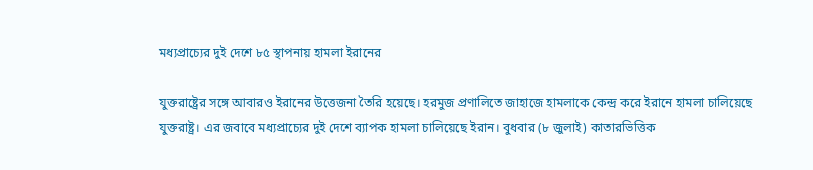মধ্যপ্রাচ্যের দুই দেশে ৮৫ স্থাপনায় হামলা ইরানের

যুক্তরাষ্ট্রের সঙ্গে আবারও ইরানের উত্তেজনা তৈরি হয়েছে। হরমুজ প্রণালিতে জাহাজে হামলাকে কেন্দ্র করে ইরানে হামলা চালিয়েছে যুক্তরাষ্ট্র। এর জবাবে মধ্যপ্রাচ্যের দুই দেশে ব্যাপক হামলা চালিয়েছে ইরান। বুধবার (৮ জুলাই) কাতারভিত্তিক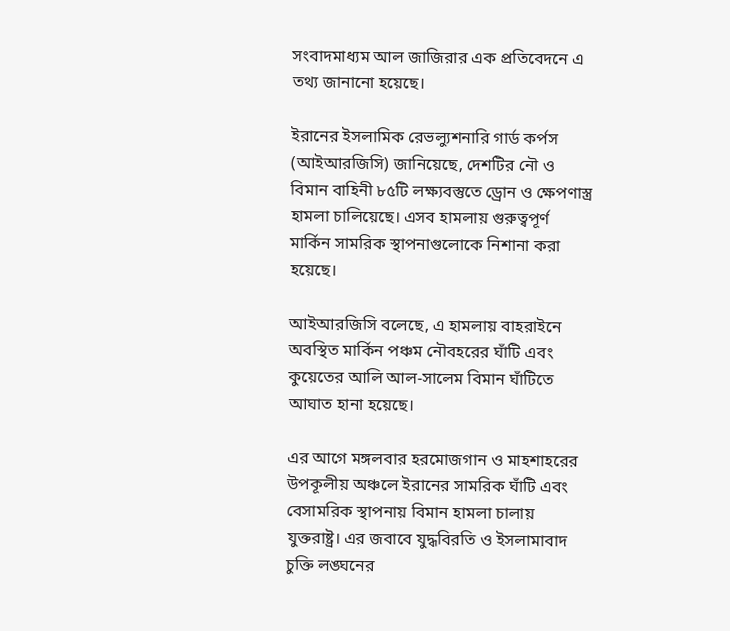সংবাদমাধ্যম আল জাজিরার এক প্রতিবেদনে এ তথ্য জানানো হয়েছে।

ইরানের ইসলামিক রেভল্যুশনারি গার্ড কর্পস (আইআরজিসি) জানিয়েছে, দেশটির নৌ ও বিমান বাহিনী ৮৫টি লক্ষ্যবস্তুতে ড্রোন ও ক্ষেপণাস্ত্র হামলা চালিয়েছে। এসব হামলায় গুরুত্বপূর্ণ মার্কিন সামরিক স্থাপনাগুলোকে নিশানা করা হয়েছে।

আইআরজিসি বলেছে, এ হামলায় বাহরাইনে অবস্থিত মার্কিন পঞ্চম নৌবহরের ঘাঁটি এবং কুয়েতের আলি আল-সালেম বিমান ঘাঁটিতে আঘাত হানা হয়েছে।

এর আগে মঙ্গলবার হরমোজগান ও মাহশাহরের উপকূলীয় অঞ্চলে ইরানের সামরিক ঘাঁটি এবং বেসামরিক স্থাপনায় বিমান হামলা চালায় যুক্তরাষ্ট্র। এর জবাবে যুদ্ধবিরতি ও ইসলামাবাদ চুক্তি লঙ্ঘনের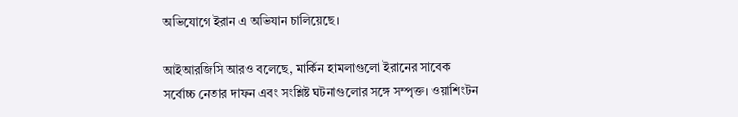অভিযোগে ইরান এ অভিযান চালিয়েছে।

আইআরজিসি আরও বলেছে, মার্কিন হামলাগুলো ইরানের সাবেক সর্বোচ্চ নেতার দাফন এবং সংশ্লিষ্ট ঘটনাগুলোর সঙ্গে সম্পৃক্ত। ওয়াশিংটন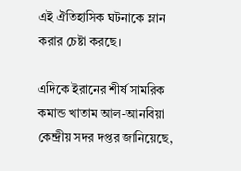এই ঐতিহাসিক ঘটনাকে ম্লান করার চেষ্টা করছে।

এদিকে ইরানের শীর্ষ সামরিক কমান্ড খাতাম আল-আনবিয়া কেন্দ্রীয় সদর দপ্তর জানিয়েছে,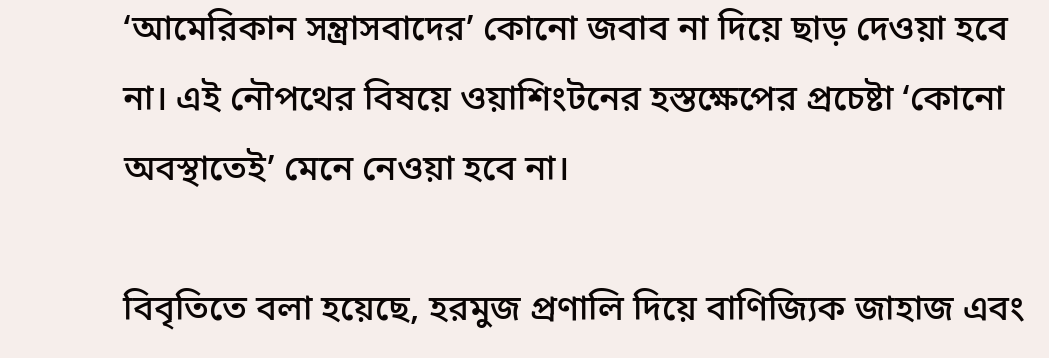‘আমেরিকান সন্ত্রাসবাদের’ কোনো জবাব না দিয়ে ছাড় দেওয়া হবে না। এই নৌপথের বিষয়ে ওয়াশিংটনের হস্তক্ষেপের প্রচেষ্টা ‘কোনো অবস্থাতেই’ মেনে নেওয়া হবে না।

বিবৃতিতে বলা হয়েছে, হরমুজ প্রণালি দিয়ে বাণিজ্যিক জাহাজ এবং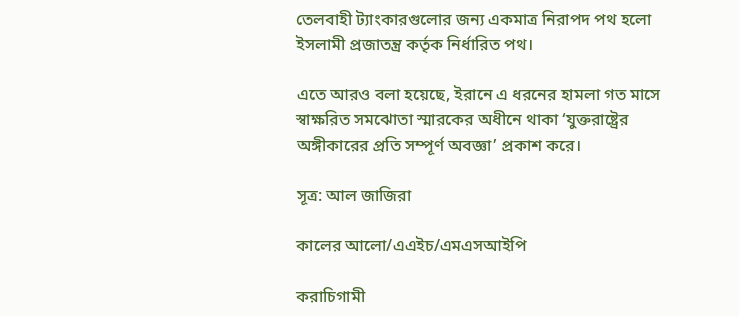তেলবাহী ট্যাংকারগুলোর জন্য একমাত্র নিরাপদ পথ হলো ইসলামী প্রজাতন্ত্র কর্তৃক নির্ধারিত পথ।

এতে আরও বলা হয়েছে, ইরানে এ ধরনের হামলা গত মাসে স্বাক্ষরিত সমঝোতা স্মারকের অধীনে থাকা ‘যুক্তরাষ্ট্রের অঙ্গীকারের প্রতি সম্পূর্ণ অবজ্ঞা’ প্রকাশ করে।

সূত্র: আল জাজিরা

কালের আলো/এএইচ/এমএসআইপি

করাচিগামী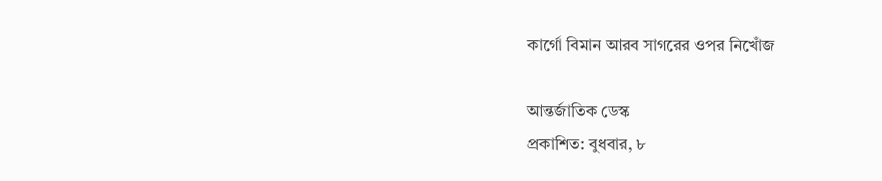কার্গো বিমান আরব সাগরের ওপর নিখোঁজ

আন্তর্জাতিক ডেস্ক
প্রকাশিত: বুধবার, ৮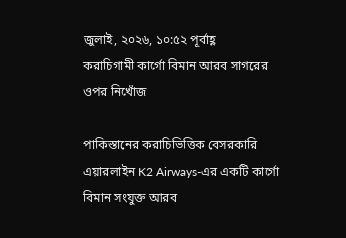জুলাই, ২০২৬, ১০:৫২ পূর্বাহ্ণ
করাচিগামী কার্গো বিমান আরব সাগরের ওপর নিখোঁজ

পাকিস্তানের করাচিভিত্তিক বেসরকারি এয়ারলাইন K2 Airways-এর একটি কার্গো বিমান সংযুক্ত আরব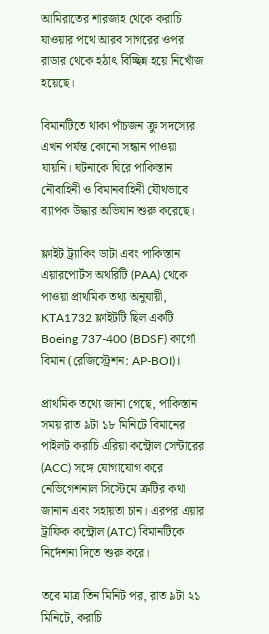আমিরাতের শারজাহ থেকে করাচি যাওয়ার পথে আরব সাগরের ওপর রাডার থেকে হঠাৎ বিচ্ছিন্ন হয়ে নিখোঁজ হয়েছে।

বিমানটিতে থাকা পাঁচজন ক্রু সদস্যের এখন পর্যন্ত কোনো সন্ধান পাওয়া যায়নি। ঘটনাকে ঘিরে পাকিস্তান নৌবাহিনী ও বিমানবাহিনী যৌথভাবে ব্যাপক উদ্ধার অভিযান শুরু করেছে।

ফ্লাইট ট্র্যাকিং ডাটা এবং পাকিস্তান এয়ারপোর্টস অথরিটি (PAA) থেকে পাওয়া প্রাথমিক তথ্য অনুযায়ী, KTA1732 ফ্লাইটটি ছিল একটি Boeing 737-400 (BDSF) কার্গো বিমান (রেজিস্ট্রেশন: AP-BOI)।

প্রাথমিক তথ্যে জানা গেছে, পাকিস্তান সময় রাত ৯টা ১৮ মিনিটে বিমানের পাইলট করাচি এরিয়া কন্ট্রোল সেন্টারের (ACC) সঙ্গে যোগাযোগ করে নেভিগেশনাল সিস্টেমে ত্রুটির কথা জানান এবং সহায়তা চান। এরপর এয়ার ট্রাফিক কন্ট্রোল (ATC) বিমানটিকে নির্দেশনা দিতে শুরু করে।

তবে মাত্র তিন মিনিট পর, রাত ৯টা ২১ মিনিটে, করাচি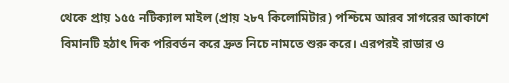থেকে প্রায় ১৫৫ নটিক্যাল মাইল (প্রায় ২৮৭ কিলোমিটার) পশ্চিমে আরব সাগরের আকাশে বিমানটি হঠাৎ দিক পরিবর্তন করে দ্রুত নিচে নামতে শুরু করে। এরপরই রাডার ও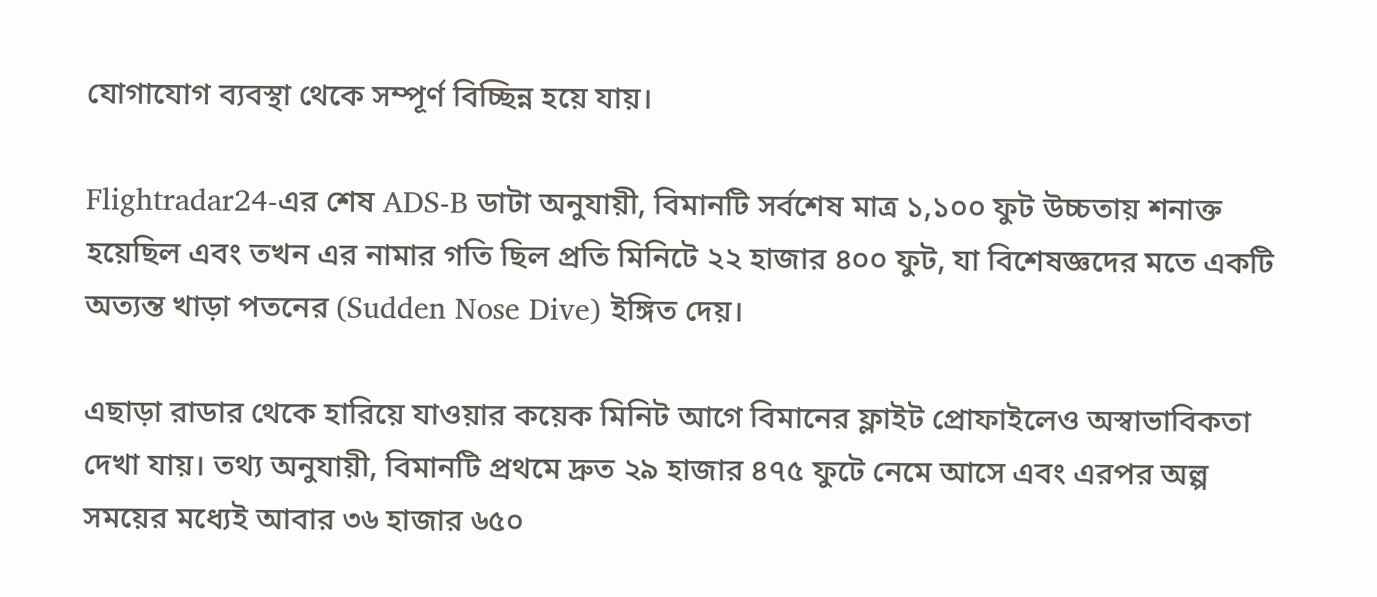যোগাযোগ ব্যবস্থা থেকে সম্পূর্ণ বিচ্ছিন্ন হয়ে যায়।

Flightradar24-এর শেষ ADS-B ডাটা অনুযায়ী, বিমানটি সর্বশেষ মাত্র ১,১০০ ফুট উচ্চতায় শনাক্ত হয়েছিল এবং তখন এর নামার গতি ছিল প্রতি মিনিটে ২২ হাজার ৪০০ ফুট, যা বিশেষজ্ঞদের মতে একটি অত্যন্ত খাড়া পতনের (Sudden Nose Dive) ইঙ্গিত দেয়।

এছাড়া রাডার থেকে হারিয়ে যাওয়ার কয়েক মিনিট আগে বিমানের ফ্লাইট প্রোফাইলেও অস্বাভাবিকতা দেখা যায়। তথ্য অনুযায়ী, বিমানটি প্রথমে দ্রুত ২৯ হাজার ৪৭৫ ফুটে নেমে আসে এবং এরপর অল্প সময়ের মধ্যেই আবার ৩৬ হাজার ৬৫০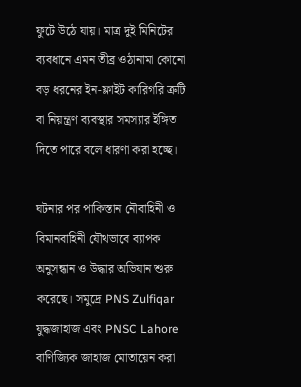ফুটে উঠে যায়। মাত্র দুই মিনিটের ব্যবধানে এমন তীব্র ওঠানামা কোনো বড় ধরনের ইন-ফ্লাইট কারিগরি ত্রুটি বা নিয়ন্ত্রণ ব্যবস্থার সমস্যার ইঙ্গিত দিতে পারে বলে ধারণা করা হচ্ছে।

ঘটনার পর পাকিস্তান নৌবাহিনী ও বিমানবাহিনী যৌথভাবে ব্যাপক অনুসন্ধান ও উদ্ধার অভিযান শুরু করেছে। সমুদ্রে PNS Zulfiqar যুদ্ধজাহাজ এবং PNSC Lahore বাণিজ্যিক জাহাজ মোতায়েন করা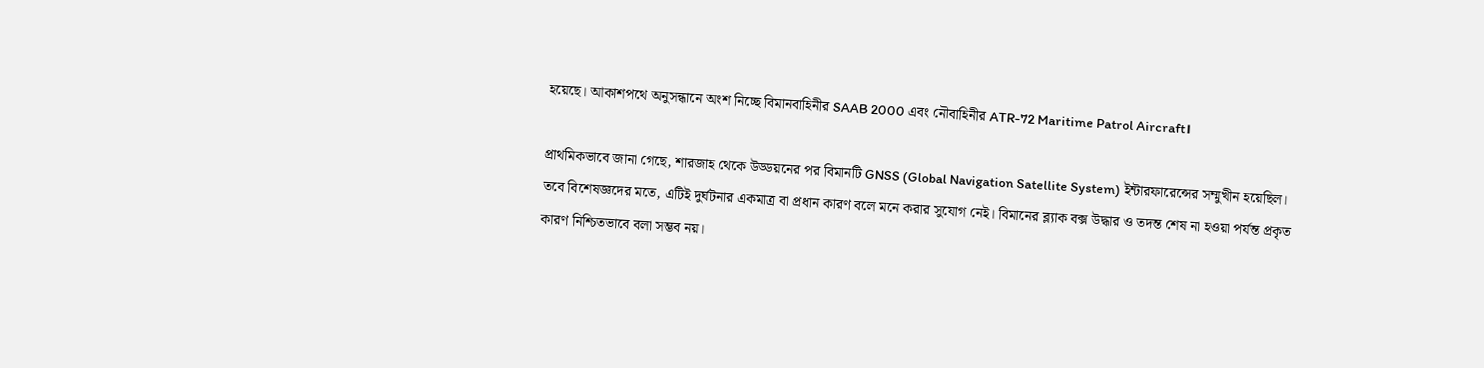হয়েছে। আকাশপথে অনুসন্ধানে অংশ নিচ্ছে বিমানবাহিনীর SAAB 2000 এবং নৌবাহিনীর ATR-72 Maritime Patrol Aircraft।

প্রাথমিকভাবে জানা গেছে, শারজাহ থেকে উড্ডয়নের পর বিমানটি GNSS (Global Navigation Satellite System) ইন্টারফারেন্সের সম্মুখীন হয়েছিল। তবে বিশেষজ্ঞদের মতে, এটিই দুর্ঘটনার একমাত্র বা প্রধান কারণ বলে মনে করার সুযোগ নেই। বিমানের ব্ল্যাক বক্স উদ্ধার ও তদন্ত শেষ না হওয়া পর্যন্ত প্রকৃত কারণ নিশ্চিতভাবে বলা সম্ভব নয়।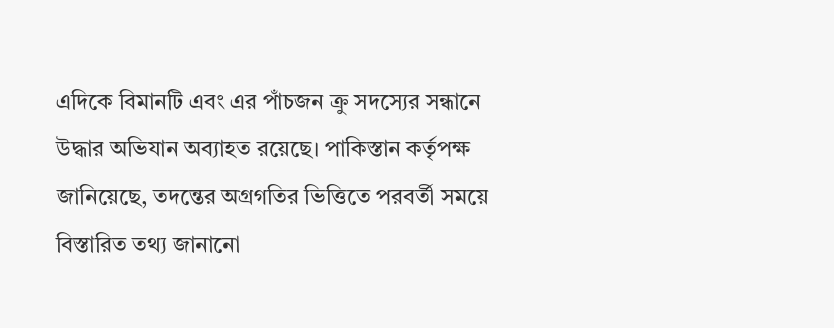এদিকে বিমানটি এবং এর পাঁচজন ক্রু সদস্যের সন্ধানে উদ্ধার অভিযান অব্যাহত রয়েছে। পাকিস্তান কর্তৃপক্ষ জানিয়েছে, তদন্তের অগ্রগতির ভিত্তিতে পরবর্তী সময়ে বিস্তারিত তথ্য জানানো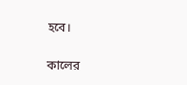হবে।

কালের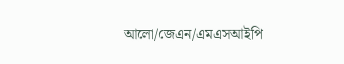আলো/জেএন/এমএসআইপি